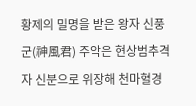황제의 밀명을 받은 왕자 신풍군(神風君) 주악은 현상범추격자 신분으로 위장해 천마혈경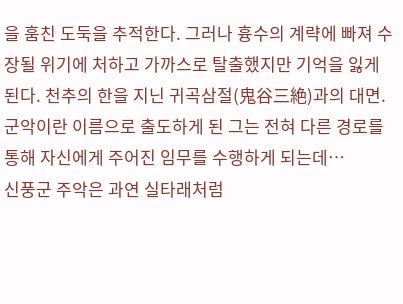을 훔친 도둑을 추적한다. 그러나 흉수의 계략에 빠져 수장될 위기에 처하고 가까스로 탈출했지만 기억을 잃게 된다. 천추의 한을 지닌 귀곡삼절(鬼谷三絶)과의 대면. 군악이란 이름으로 출도하게 된 그는 전혀 다른 경로를 통해 자신에게 주어진 임무를 수행하게 되는데…
신풍군 주악은 과연 실타래처럼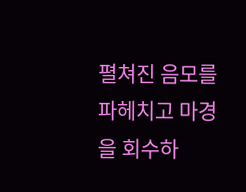펼쳐진 음모를 파헤치고 마경을 회수하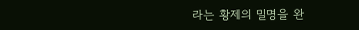라는 황제의 밀명을 완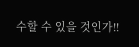수할 수 있을 것인가!!